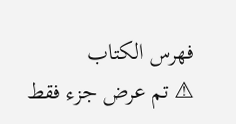فهرس الكتاب
⚠ تم عرض جزء فقط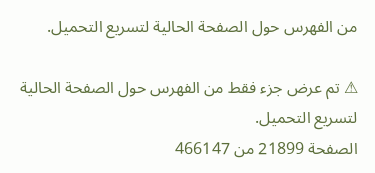من الفهرس حول الصفحة الحالية لتسريع التحميل.

⚠ تم عرض جزء فقط من الفهرس حول الصفحة الحالية لتسريع التحميل.
الصفحة 21899 من 466147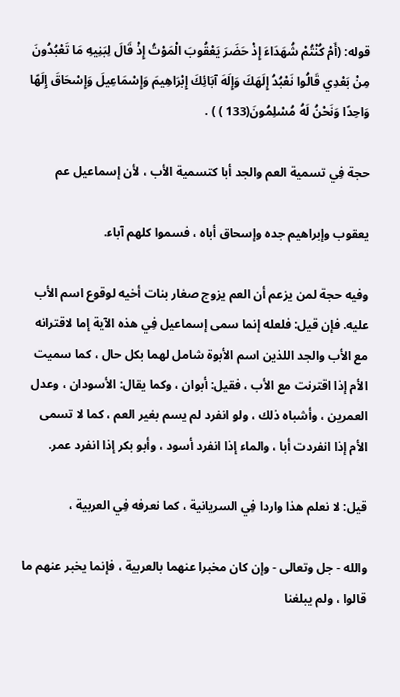قوله: (أَمْ كُنْتُمْ شُهَدَاءَ إِذْ حَضَرَ يَعْقُوبَ الْمَوْتُ إِذْ قَالَ لِبَنِيهِ مَا تَعْبُدُونَ مِنْ بَعْدِي قَالُوا نَعْبُدُ إِلَهَكَ وَإِلَهَ آبَائِكَ إِبْرَاهِيمَ وَإِسْمَاعِيلَ وَإِسْحَاقَ إِلَهًا وَاحِدًا وَنَحْنُ لَهُ مُسْلِمُونَ(133 ) ) .

حجة فِي تسمية العم والجد أبا كتسمية الأب ، لأن إسماعيل عم

يعقوب وإبراهيم جده وإسحاق أباه ، فسموا كلهم آباء.

وفيه حجة لمن يزعم أن العم يزوج صغار بنات أخيه لوقوع اسم الأب عليه. فإن قيل: فلعله إنما سمى إسماعيل فِي هذه الآية إما لاقترانه مع الأب والجد اللذين اسم الأبوة شامل لهما بكل حال ، كما سميت الأم إذا اقترنت مع الأب ، فقيل: أبوان ، وكما يقال: الأسودان ، وعدل العمرين ، وأشباه ذلك ، ولو انفرد لم يسم بغير العم ، كما لا تسمى الأم إذا انفردت أبا ، والماء إذا انفرد أسود ، وأبو بكر إذا انفرد عمر.

قيل: لا نعلم هذا واردا فِي السريانية ، كما نعرفه فِي العربية ،

والله - جل وتعالى - وإن كان مخبرا عنهما بالعربية ، فإنما يخبر عنهم ما قالوا ، ولم يبلغنا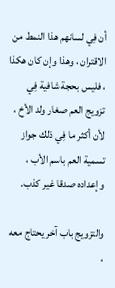أن فِي لسانهم هذا النمط من الاقتران ، وهذا وإن كان هكذا ، فليس بحجة شافية فِي تزويج العم صغار ولد الأخ ، لأن أكثر ما فِي ذلك جواز تسمية العم باسم الأب ، وإعداده صدقا غير كذب.

والتزويج باب آخر يحتاج معه ،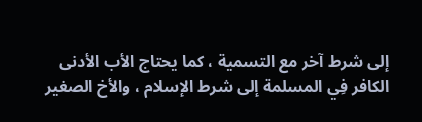إلى شرط آخر مع التسمية ، كما يحتاج الأب الأدنى الكافر فِي المسلمة إلى شرط الإسلام ، والأخ الصغير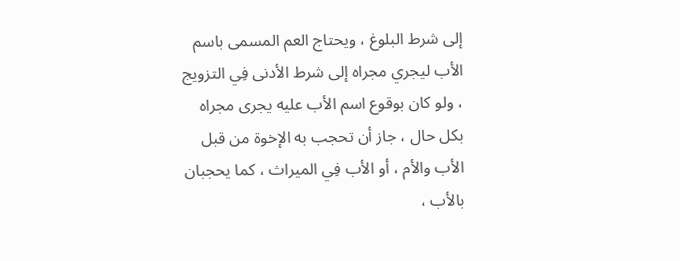إلى شرط البلوغ ، ويحتاج العم المسمى باسم الأب ليجري مجراه إلى شرط الأدنى فِي التزويج ، ولو كان بوقوع اسم الأب عليه يجرى مجراه بكل حال ، جاز أن تحجب به الإخوة من قبل الأب والأم ، أو الأب فِي الميراث ، كما يحجبان بالأب ،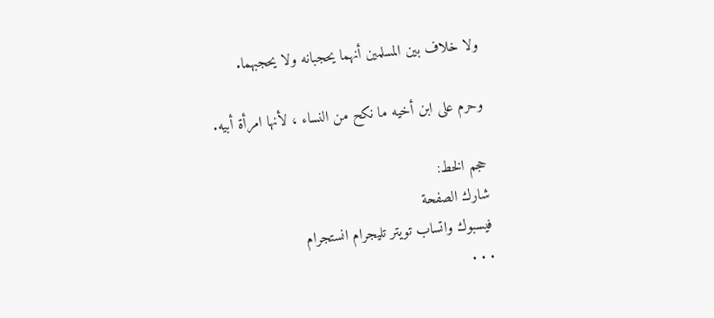ولا خلاف بين المسلمين أنهما يحجبانه ولا يحجبهما.

وحرم على ابن أخيه ما نكح من النساء ، لأنها امرأة أبيه.

حجم الخط:
شارك الصفحة
فيسبوك واتساب تويتر تليجرام انستجرام
. . .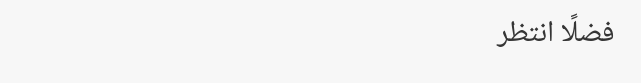فضلًا انتظر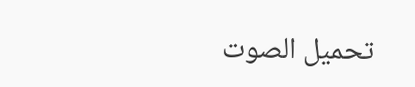تحميل الصوت